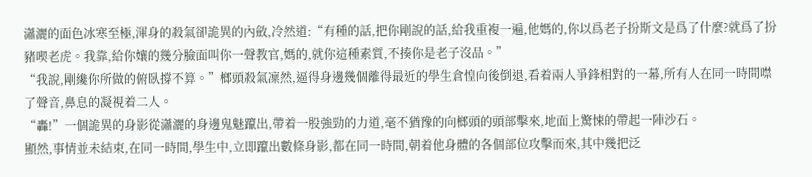瀟灑的面色冰寒至極,渾身的殺氣卻詭異的內斂,冷然道:“有種的話,把你剛說的話,給我重複一遍,他媽的,你以爲老子扮斯文是爲了什麼?就爲了扮豬喫老虎。我靠,給你孃的幾分臉面叫你一聲教官,媽的,就你這種素質,不揍你是老子沒品。”
“我說,剛纔你所做的俯臥撐不算。”榔頭殺氣凜然,逼得身邊幾個離得最近的學生倉惶向後倒退,看着兩人爭鋒相對的一幕,所有人在同一時間噤了聲音,鼻息的凝視着二人。
“轟!”一個詭異的身影從瀟灑的身邊鬼魅躥出,帶着一股強勁的力道,毫不猶豫的向榔頭的頭部擊來,地面上驚悚的帶起一陣沙石。
顯然,事情並未結束,在同一時間,學生中,立即躥出數條身影,都在同一時間,朝着他身體的各個部位攻擊而來,其中幾把泛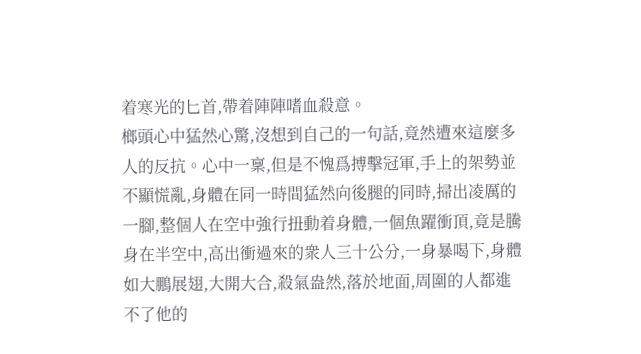着寒光的匕首,帶着陣陣嗜血殺意。
榔頭心中猛然心驚,沒想到自己的一句話,竟然遭來這麼多人的反抗。心中一稟,但是不愧爲搏擊冠軍,手上的架勢並不顯慌亂,身體在同一時間猛然向後腿的同時,掃出凌厲的一腳,整個人在空中強行扭動着身體,一個魚躍衝頂,竟是騰身在半空中,高出衝過來的衆人三十公分,一身暴喝下,身體如大鵬展翅,大開大合,殺氣盎然,落於地面,周圍的人都進不了他的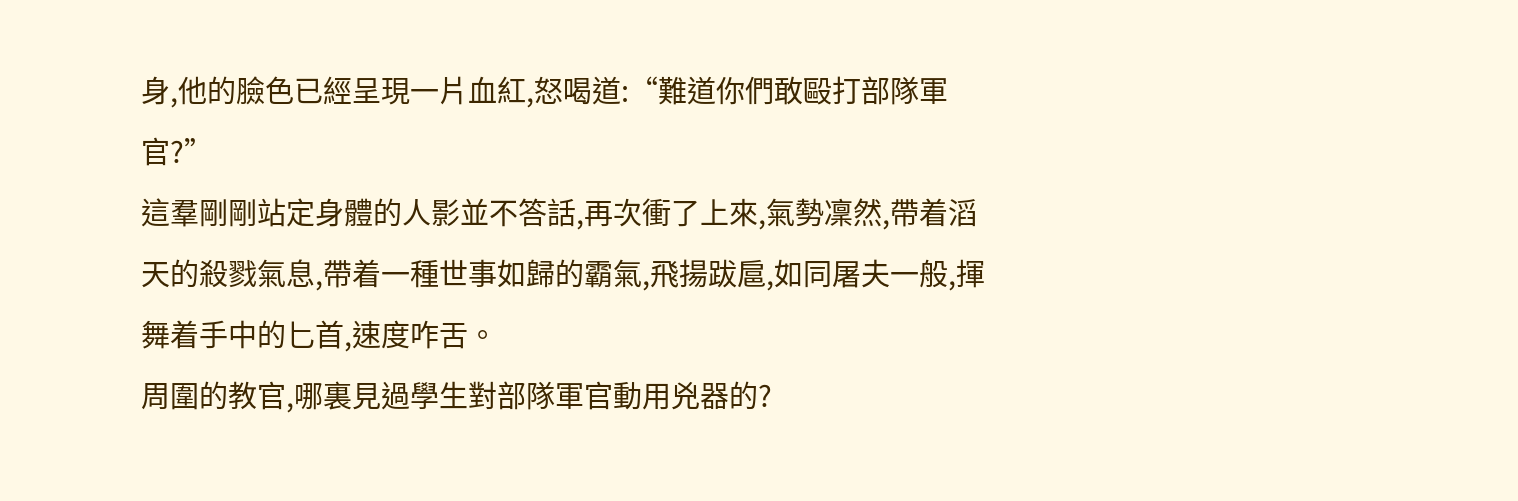身,他的臉色已經呈現一片血紅,怒喝道:“難道你們敢毆打部隊軍官?”
這羣剛剛站定身體的人影並不答話,再次衝了上來,氣勢凜然,帶着滔天的殺戮氣息,帶着一種世事如歸的霸氣,飛揚跋扈,如同屠夫一般,揮舞着手中的匕首,速度咋舌。
周圍的教官,哪裏見過學生對部隊軍官動用兇器的?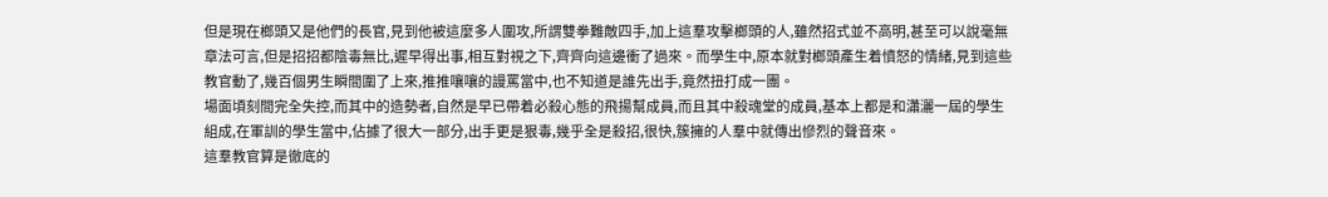但是現在榔頭又是他們的長官,見到他被這麼多人圍攻,所謂雙拳難敵四手,加上這羣攻擊榔頭的人,雖然招式並不高明,甚至可以說毫無章法可言,但是招招都陰毒無比,遲早得出事,相互對視之下,齊齊向這邊衝了過來。而學生中,原本就對榔頭產生着憤怒的情緒,見到這些教官動了,幾百個男生瞬間圍了上來,推推嚷嚷的謾罵當中,也不知道是誰先出手,竟然扭打成一團。
場面頃刻間完全失控,而其中的造勢者,自然是早已帶着必殺心態的飛揚幫成員,而且其中殺魂堂的成員,基本上都是和瀟灑一屆的學生組成,在軍訓的學生當中,佔據了很大一部分,出手更是狠毒,幾乎全是殺招,很快,簇擁的人羣中就傳出慘烈的聲音來。
這羣教官算是徹底的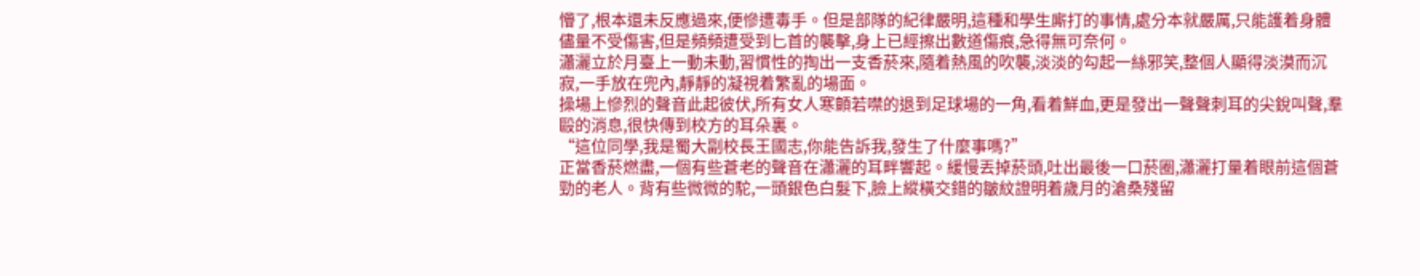懵了,根本還未反應過來,便慘遭毒手。但是部隊的紀律嚴明,這種和學生廝打的事情,處分本就嚴厲,只能護着身體儘量不受傷害,但是頻頻遭受到匕首的襲擊,身上已經擦出數道傷痕,急得無可奈何。
瀟灑立於月臺上一動未動,習慣性的掏出一支香菸來,隨着熱風的吹襲,淡淡的勾起一絲邪笑,整個人顯得淡漠而沉寂,一手放在兜內,靜靜的凝視着繁亂的場面。
操場上慘烈的聲音此起彼伏,所有女人寒顫若噤的退到足球場的一角,看着鮮血,更是發出一聲聲刺耳的尖銳叫聲,羣毆的消息,很快傳到校方的耳朵裏。
“這位同學,我是蜀大副校長王國志,你能告訴我,發生了什麼事嗎?”
正當香菸燃盡,一個有些蒼老的聲音在瀟灑的耳畔響起。緩慢丟掉菸頭,吐出最後一口菸圈,瀟灑打量着眼前這個蒼勁的老人。背有些微微的駝,一頭銀色白髮下,臉上縱橫交錯的皺紋證明着歲月的滄桑殘留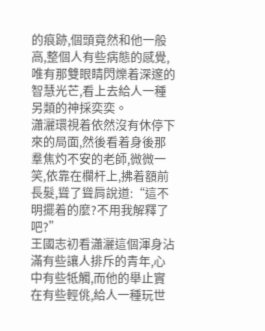的痕跡,個頭竟然和他一般高,整個人有些病態的感覺,唯有那雙眼睛閃爍着深邃的智慧光芒,看上去給人一種另類的神採奕奕。
瀟灑環視着依然沒有休停下來的局面,然後看着身後那羣焦灼不安的老師,微微一笑,依靠在欄杆上,拂着額前長髮,聳了聳肩說道:“這不明擺着的麼?不用我解釋了吧?”
王國志初看瀟灑這個渾身沾滿有些讓人排斥的青年,心中有些牴觸,而他的舉止實在有些輕佻,給人一種玩世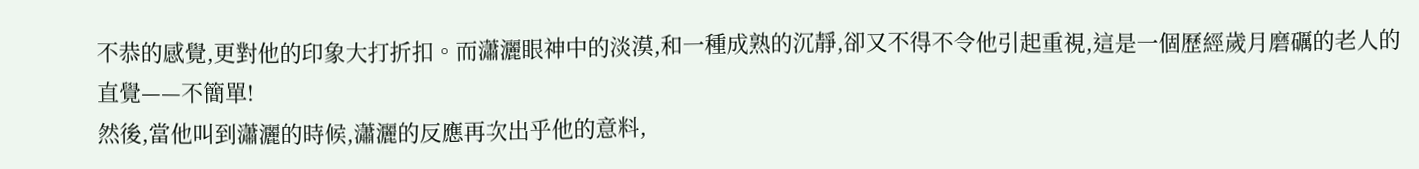不恭的感覺,更對他的印象大打折扣。而瀟灑眼神中的淡漠,和一種成熟的沉靜,卻又不得不令他引起重視,這是一個歷經歲月磨礪的老人的直覺——不簡單!
然後,當他叫到瀟灑的時候,瀟灑的反應再次出乎他的意料,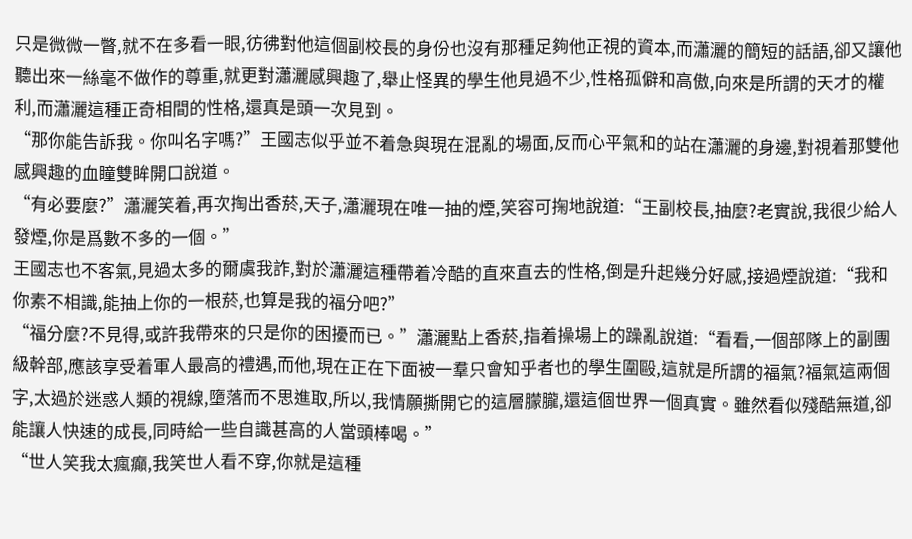只是微微一瞥,就不在多看一眼,彷彿對他這個副校長的身份也沒有那種足夠他正視的資本,而瀟灑的簡短的話語,卻又讓他聽出來一絲毫不做作的尊重,就更對瀟灑感興趣了,舉止怪異的學生他見過不少,性格孤僻和高傲,向來是所謂的天才的權利,而瀟灑這種正奇相間的性格,還真是頭一次見到。
“那你能告訴我。你叫名字嗎?”王國志似乎並不着急與現在混亂的場面,反而心平氣和的站在瀟灑的身邊,對視着那雙他感興趣的血瞳雙眸開口說道。
“有必要麼?”瀟灑笑着,再次掏出香菸,天子,瀟灑現在唯一抽的煙,笑容可掬地說道:“王副校長,抽麼?老實說,我很少給人發煙,你是爲數不多的一個。”
王國志也不客氣,見過太多的爾虞我詐,對於瀟灑這種帶着冷酷的直來直去的性格,倒是升起幾分好感,接過煙說道:“我和你素不相識,能抽上你的一根菸,也算是我的福分吧?”
“福分麼?不見得,或許我帶來的只是你的困擾而已。”瀟灑點上香菸,指着操場上的躁亂說道:“看看,一個部隊上的副團級幹部,應該享受着軍人最高的禮遇,而他,現在正在下面被一羣只會知乎者也的學生圍毆,這就是所謂的福氣?福氣這兩個字,太過於迷惑人類的視線,墮落而不思進取,所以,我情願撕開它的這層朦朧,還這個世界一個真實。雖然看似殘酷無道,卻能讓人快速的成長,同時給一些自識甚高的人當頭棒喝。”
“世人笑我太瘋癲,我笑世人看不穿,你就是這種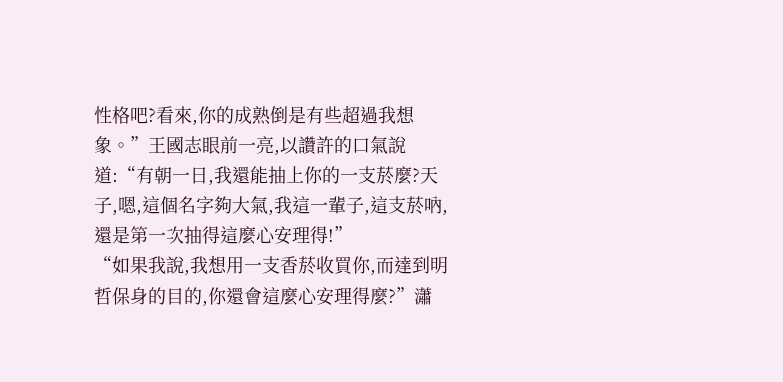性格吧?看來,你的成熟倒是有些超過我想象。”王國志眼前一亮,以讚許的口氣說道:“有朝一日,我還能抽上你的一支菸麼?天子,嗯,這個名字夠大氣,我這一輩子,這支菸吶,還是第一次抽得這麼心安理得!”
“如果我說,我想用一支香菸收買你,而達到明哲保身的目的,你還會這麼心安理得麼?”瀟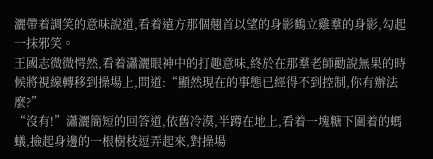灑帶着調笑的意味說道,看着遠方那個翹首以望的身影鶴立雞羣的身影,勾起一抹邪笑。
王國志微微愕然,看着瀟灑眼神中的打趣意味,終於在那羣老師勸說無果的時候將視線轉移到操場上,問道:“顯然現在的事態已經得不到控制,你有辦法麼?”
“沒有!”瀟灑簡短的回答道,依舊冷漠,半蹲在地上,看着一塊糖下圍着的螞蟻,撿起身邊的一根樹枝逗弄起來,對操場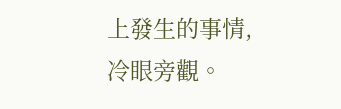上發生的事情,冷眼旁觀。